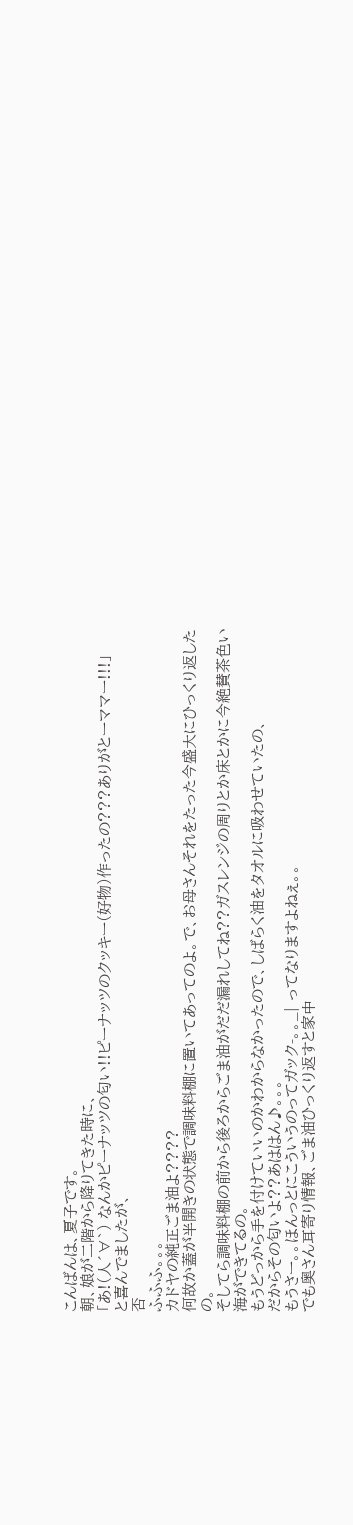こんばんは、夏子です。
朝、娘が二階から降りてきた時に、
「あ!(人´∀`) なんかピーナッツの匂い!!ピーナッツのクッキー(好物)作ったの???ありがとーママー!!!」
と喜んでましたが、
否
ふふふ。。。
カドヤの純正ごま油よ????
何故か蓋が半開きの状態で調味料棚に置いてあってのよ。で、お母さんそれをたった今盛大にひっくり返したの。
そしてら調味料棚の前から後ろからごま油がだだ漏れしてね??ガスレンジの周りとか床とかに今絶賛茶色い海ができてるの。
もうどっから手を付けていいのかわからなかったので、しばらく油をタオルに吸わせていたの、
だからその匂いよ??あははん♪。。。
もうさー。。ほんっとにこういうのってガック-。。_| ってなりますよねぇ。。
でも奥さん耳寄り情報、ごま油ひっくり返すと家中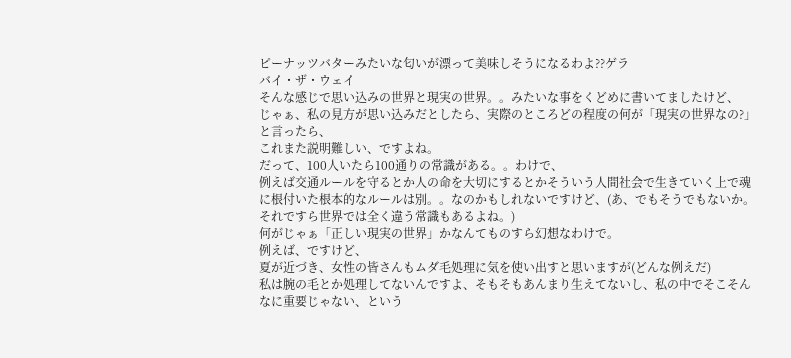ピーナッツバターみたいな匂いが漂って美味しそうになるわよ??ゲラ
バイ・ザ・ウェイ
そんな感じで思い込みの世界と現実の世界。。みたいな事をくどめに書いてましたけど、
じゃぁ、私の見方が思い込みだとしたら、実際のところどの程度の何が「現実の世界なの?」と言ったら、
これまた説明難しい、ですよね。
だって、100人いたら100通りの常識がある。。わけで、
例えば交通ルールを守るとか人の命を大切にするとかそういう人間社会で生きていく上で魂に根付いた根本的なルールは別。。なのかもしれないですけど、(あ、でもそうでもないか。それですら世界では全く違う常識もあるよね。)
何がじゃぁ「正しい現実の世界」かなんてものすら幻想なわけで。
例えば、ですけど、
夏が近づき、女性の皆さんもムダ毛処理に気を使い出すと思いますが(どんな例えだ)
私は腕の毛とか処理してないんですよ、そもそもあんまり生えてないし、私の中でそこそんなに重要じゃない、という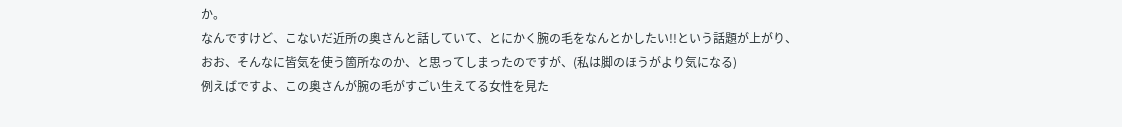か。
なんですけど、こないだ近所の奥さんと話していて、とにかく腕の毛をなんとかしたい!!という話題が上がり、
おお、そんなに皆気を使う箇所なのか、と思ってしまったのですが、(私は脚のほうがより気になる)
例えばですよ、この奥さんが腕の毛がすごい生えてる女性を見た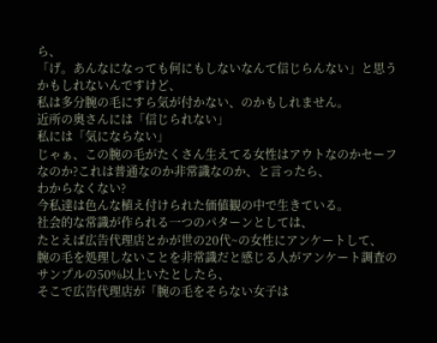ら、
「げ。あんなになっても何にもしないなんて信じらんない」と思うかもしれないんですけど、
私は多分腕の毛にすら気が付かない、のかもしれません。
近所の奥さんには「信じられない」
私には「気にならない」
じゃぁ、この腕の毛がたくさん生えてる女性はアウトなのかセーフなのか?これは普通なのか非常識なのか、と言ったら、
わからなくない?
今私達は色んな植え付けられた価値観の中で生きている。
社会的な常識が作られる一つのパターンとしては、
たとえば広告代理店とかが世の20代~の女性にアンケートして、
腕の毛を処理しないことを非常識だと感じる人がアンケート調査のサンプルの50%以上いたとしたら、
そこで広告代理店が「腕の毛をそらない女子は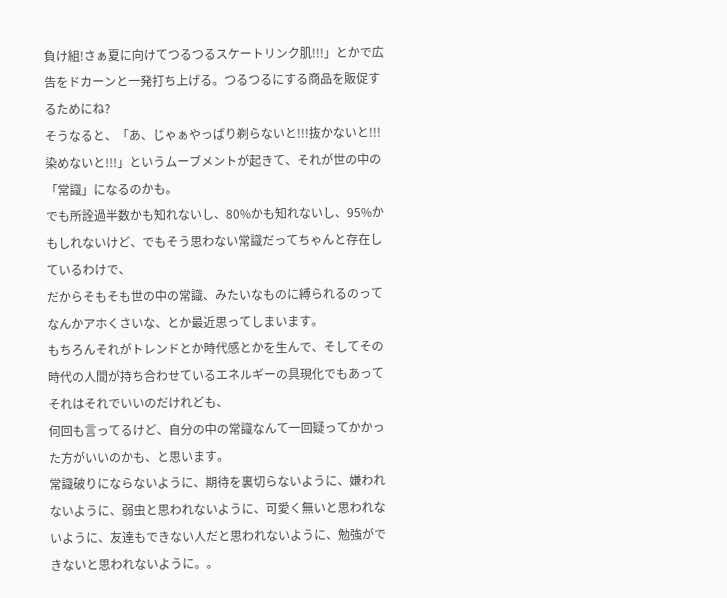負け組!さぁ夏に向けてつるつるスケートリンク肌!!!」とかで広告をドカーンと一発打ち上げる。つるつるにする商品を販促するためにね?
そうなると、「あ、じゃぁやっぱり剃らないと!!!抜かないと!!!染めないと!!!」というムーブメントが起きて、それが世の中の「常識」になるのかも。
でも所詮過半数かも知れないし、80%かも知れないし、95%かもしれないけど、でもそう思わない常識だってちゃんと存在しているわけで、
だからそもそも世の中の常識、みたいなものに縛られるのってなんかアホくさいな、とか最近思ってしまいます。
もちろんそれがトレンドとか時代感とかを生んで、そしてその時代の人間が持ち合わせているエネルギーの具現化でもあってそれはそれでいいのだけれども、
何回も言ってるけど、自分の中の常識なんて一回疑ってかかった方がいいのかも、と思います。
常識破りにならないように、期待を裏切らないように、嫌われないように、弱虫と思われないように、可愛く無いと思われないように、友達もできない人だと思われないように、勉強ができないと思われないように。。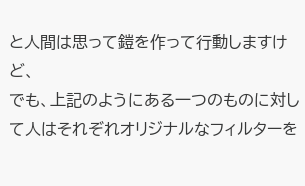と人間は思って鎧を作って行動しますけど、
でも、上記のようにある一つのものに対して人はそれぞれオリジナルなフィルターを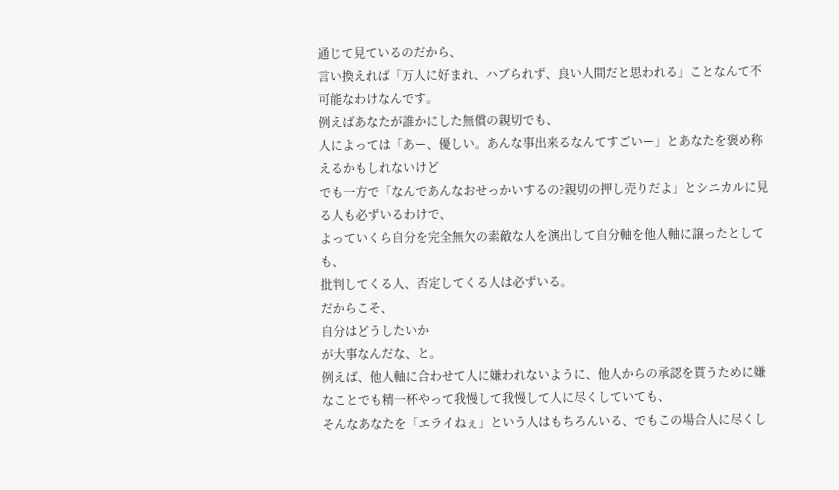通じて見ているのだから、
言い換えれば「万人に好まれ、ハブられず、良い人間だと思われる」ことなんて不可能なわけなんです。
例えばあなたが誰かにした無償の親切でも、
人によっては「あー、優しい。あんな事出来るなんてすごいー」とあなたを褒め称えるかもしれないけど
でも一方で「なんであんなおせっかいするの?親切の押し売りだよ」とシニカルに見る人も必ずいるわけで、
よっていくら自分を完全無欠の素敵な人を演出して自分軸を他人軸に譲ったとしても、
批判してくる人、否定してくる人は必ずいる。
だからこそ、
自分はどうしたいか
が大事なんだな、と。
例えば、他人軸に合わせて人に嫌われないように、他人からの承認を貰うために嫌なことでも精一杯やって我慢して我慢して人に尽くしていても、
そんなあなたを「エライねぇ」という人はもちろんいる、でもこの場合人に尽くし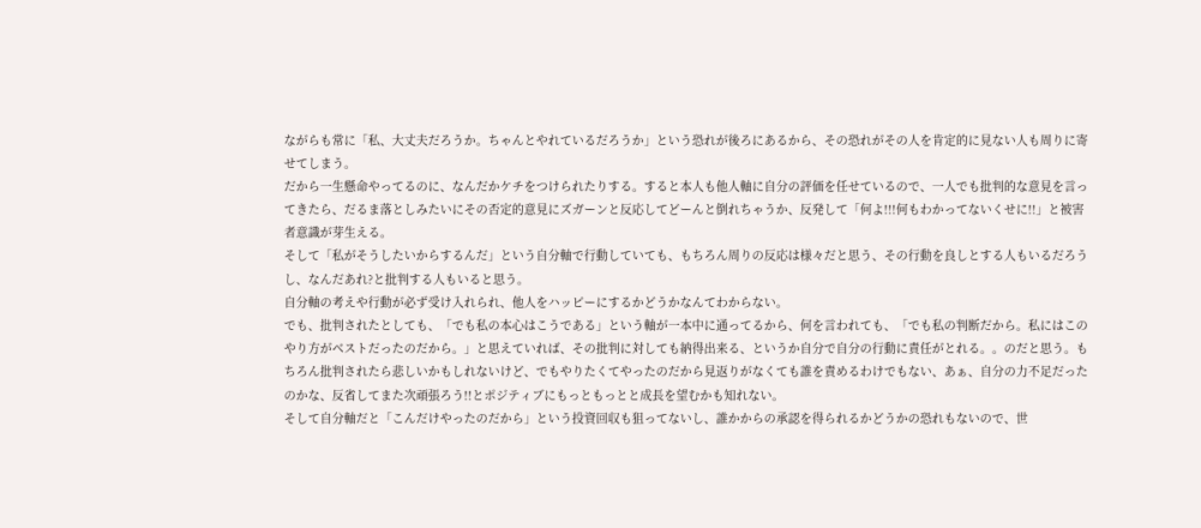ながらも常に「私、大丈夫だろうか。ちゃんとやれているだろうか」という恐れが後ろにあるから、その恐れがその人を肯定的に見ない人も周りに寄せてしまう。
だから一生懸命やってるのに、なんだかケチをつけられたりする。すると本人も他人軸に自分の評価を任せているので、一人でも批判的な意見を言ってきたら、だるま落としみたいにその否定的意見にズガーンと反応してどーんと倒れちゃうか、反発して「何よ!!!何もわかってないくせに!!」と被害者意識が芽生える。
そして「私がそうしたいからするんだ」という自分軸で行動していても、もちろん周りの反応は様々だと思う、その行動を良しとする人もいるだろうし、なんだあれ?と批判する人もいると思う。
自分軸の考えや行動が必ず受け入れられ、他人をハッピーにするかどうかなんてわからない。
でも、批判されたとしても、「でも私の本心はこうである」という軸が一本中に通ってるから、何を言われても、「でも私の判断だから。私にはこのやり方がベストだったのだから。」と思えていれば、その批判に対しても納得出来る、というか自分で自分の行動に責任がとれる。。のだと思う。もちろん批判されたら悲しいかもしれないけど、でもやりたくてやったのだから見返りがなくても誰を責めるわけでもない、あぁ、自分の力不足だったのかな、反省してまた次頑張ろう!!とポジティブにもっともっとと成長を望むかも知れない。
そして自分軸だと「こんだけやったのだから」という投資回収も狙ってないし、誰かからの承認を得られるかどうかの恐れもないので、世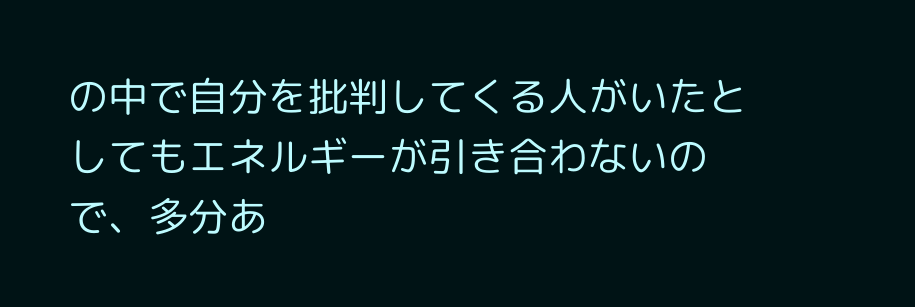の中で自分を批判してくる人がいたとしてもエネルギーが引き合わないので、多分あ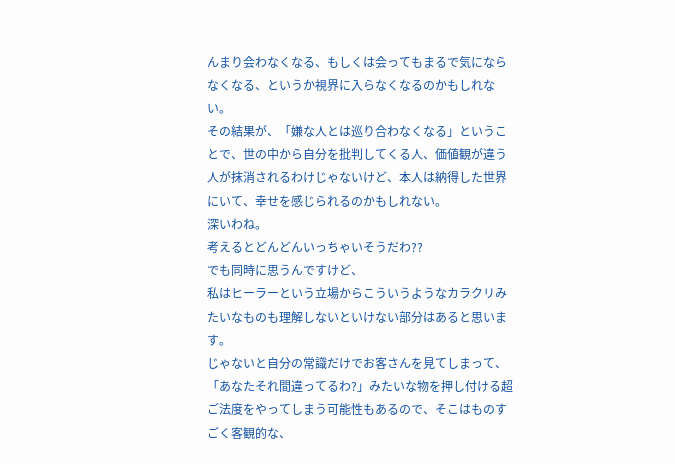んまり会わなくなる、もしくは会ってもまるで気にならなくなる、というか視界に入らなくなるのかもしれない。
その結果が、「嫌な人とは巡り合わなくなる」ということで、世の中から自分を批判してくる人、価値観が違う人が抹消されるわけじゃないけど、本人は納得した世界にいて、幸せを感じられるのかもしれない。
深いわね。
考えるとどんどんいっちゃいそうだわ??
でも同時に思うんですけど、
私はヒーラーという立場からこういうようなカラクリみたいなものも理解しないといけない部分はあると思います。
じゃないと自分の常識だけでお客さんを見てしまって、「あなたそれ間違ってるわ?」みたいな物を押し付ける超ご法度をやってしまう可能性もあるので、そこはものすごく客観的な、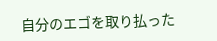自分のエゴを取り払った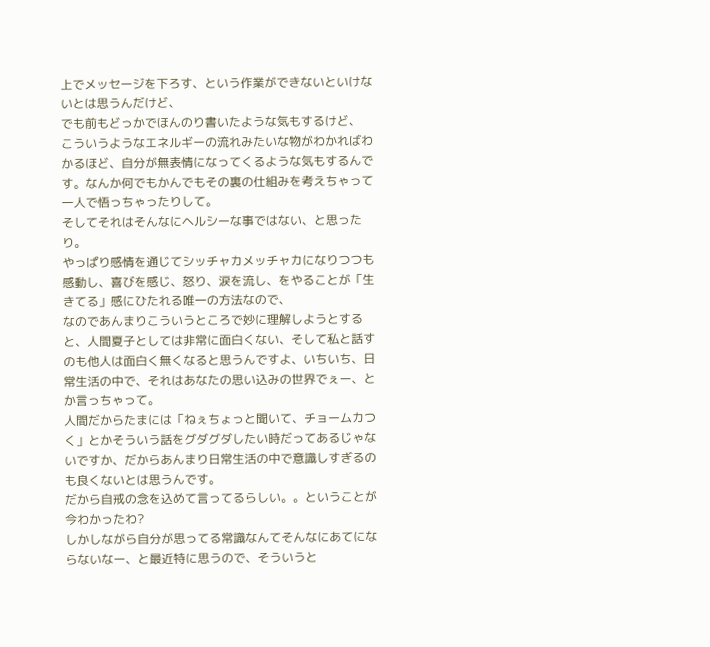上でメッセージを下ろす、という作業ができないといけないとは思うんだけど、
でも前もどっかでほんのり書いたような気もするけど、
こういうようなエネルギーの流れみたいな物がわかればわかるほど、自分が無表情になってくるような気もするんです。なんか何でもかんでもその裏の仕組みを考えちゃって一人で悟っちゃったりして。
そしてそれはそんなにヘルシーな事ではない、と思ったり。
やっぱり感情を通じてシッチャカメッチャカになりつつも感動し、喜びを感じ、怒り、涙を流し、をやることが「生きてる」感にひたれる唯一の方法なので、
なのであんまりこういうところで妙に理解しようとすると、人間夏子としては非常に面白くない、そして私と話すのも他人は面白く無くなると思うんですよ、いちいち、日常生活の中で、それはあなたの思い込みの世界でぇー、とか言っちゃって。
人間だからたまには「ねぇちょっと聞いて、チョームカつく」とかそういう話をグダグダしたい時だってあるじゃないですか、だからあんまり日常生活の中で意識しすぎるのも良くないとは思うんです。
だから自戒の念を込めて言ってるらしい。。ということが今わかったわ?
しかしながら自分が思ってる常識なんてそんなにあてにならないなー、と最近特に思うので、そういうと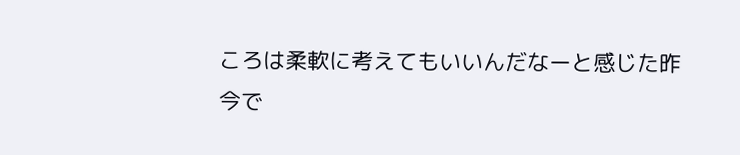ころは柔軟に考えてもいいんだなーと感じた昨今で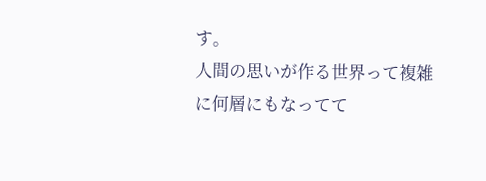す。
人間の思いが作る世界って複雑に何層にもなってて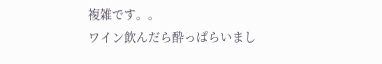複雑です。。
ワイン飲んだら酔っぱらいまし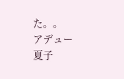た。。
アデュー
夏子